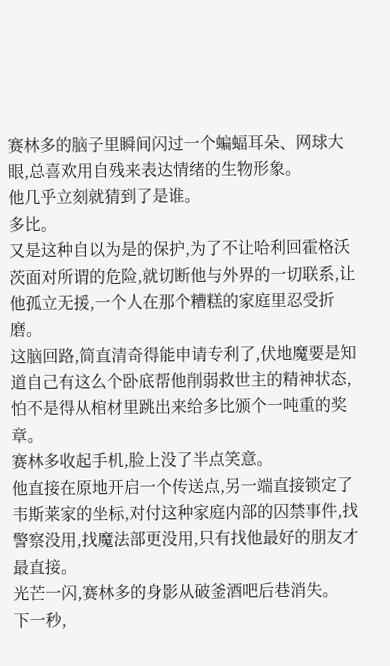赛林多的脑子里瞬间闪过一个蝙蝠耳朵、网球大眼,总喜欢用自残来表达情绪的生物形象。
他几乎立刻就猜到了是谁。
多比。
又是这种自以为是的保护,为了不让哈利回霍格沃茨面对所谓的危险,就切断他与外界的一切联系,让他孤立无援,一个人在那个糟糕的家庭里忍受折磨。
这脑回路,简直清奇得能申请专利了,伏地魔要是知道自己有这么个卧底帮他削弱救世主的精神状态,怕不是得从棺材里跳出来给多比颁个一吨重的奖章。
赛林多收起手机,脸上没了半点笑意。
他直接在原地开启一个传送点,另一端直接锁定了韦斯莱家的坐标,对付这种家庭内部的囚禁事件,找警察没用,找魔法部更没用,只有找他最好的朋友才最直接。
光芒一闪,赛林多的身影从破釜酒吧后巷消失。
下一秒,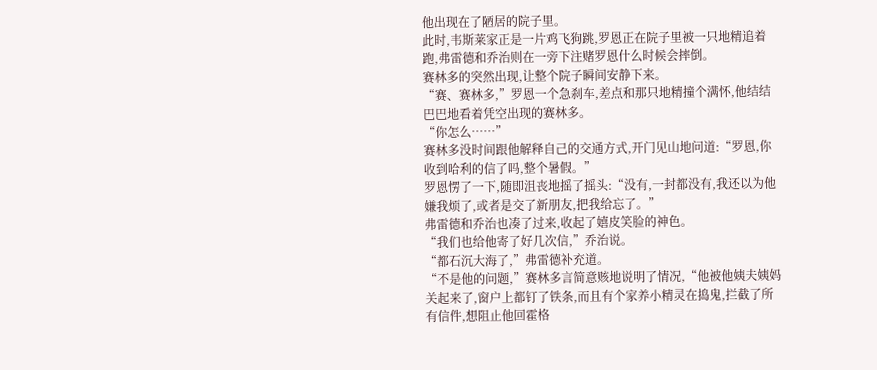他出现在了陋居的院子里。
此时,韦斯莱家正是一片鸡飞狗跳,罗恩正在院子里被一只地精追着跑,弗雷德和乔治则在一旁下注赌罗恩什么时候会摔倒。
赛林多的突然出现,让整个院子瞬间安静下来。
“赛、赛林多,”罗恩一个急刹车,差点和那只地精撞个满怀,他结结巴巴地看着凭空出现的赛林多。
“你怎么……”
赛林多没时间跟他解释自己的交通方式,开门见山地问道:“罗恩,你收到哈利的信了吗,整个暑假。”
罗恩愣了一下,随即沮丧地摇了摇头:“没有,一封都没有,我还以为他嫌我烦了,或者是交了新朋友,把我给忘了。”
弗雷德和乔治也凑了过来,收起了嬉皮笑脸的神色。
“我们也给他寄了好几次信,”乔治说。
“都石沉大海了,”弗雷德补充道。
“不是他的问题,”赛林多言简意赅地说明了情况,“他被他姨夫姨妈关起来了,窗户上都钉了铁条,而且有个家养小精灵在捣鬼,拦截了所有信件,想阻止他回霍格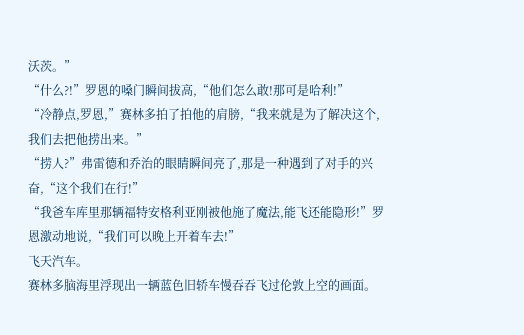沃茨。”
“什么?!”罗恩的嗓门瞬间拔高,“他们怎么敢!那可是哈利!”
“冷静点,罗恩,”赛林多拍了拍他的肩膀,“我来就是为了解决这个,我们去把他捞出来。”
“捞人?”弗雷德和乔治的眼睛瞬间亮了,那是一种遇到了对手的兴奋,“这个我们在行!”
“我爸车库里那辆福特安格利亚刚被他施了魔法,能飞还能隐形!”罗恩激动地说,“我们可以晚上开着车去!”
飞天汽车。
赛林多脑海里浮现出一辆蓝色旧轿车慢吞吞飞过伦敦上空的画面。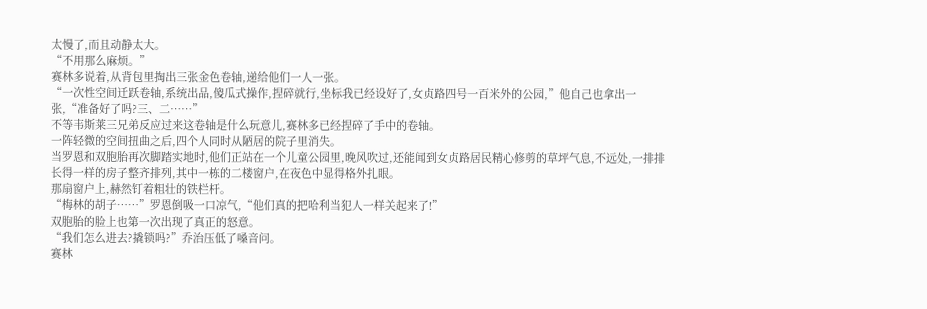太慢了,而且动静太大。
“不用那么麻烦。”
赛林多说着,从背包里掏出三张金色卷轴,递给他们一人一张。
“一次性空间迁跃卷轴,系统出品,傻瓜式操作,捏碎就行,坐标我已经设好了,女贞路四号一百米外的公园,”他自己也拿出一张,“准备好了吗?三、二……”
不等韦斯莱三兄弟反应过来这卷轴是什么玩意儿,赛林多已经捏碎了手中的卷轴。
一阵轻微的空间扭曲之后,四个人同时从陋居的院子里消失。
当罗恩和双胞胎再次脚踏实地时,他们正站在一个儿童公园里,晚风吹过,还能闻到女贞路居民精心修剪的草坪气息,不远处,一排排长得一样的房子整齐排列,其中一栋的二楼窗户,在夜色中显得格外扎眼。
那扇窗户上,赫然钉着粗壮的铁栏杆。
“梅林的胡子……”罗恩倒吸一口凉气,“他们真的把哈利当犯人一样关起来了!”
双胞胎的脸上也第一次出现了真正的怒意。
“我们怎么进去?撬锁吗?”乔治压低了嗓音问。
赛林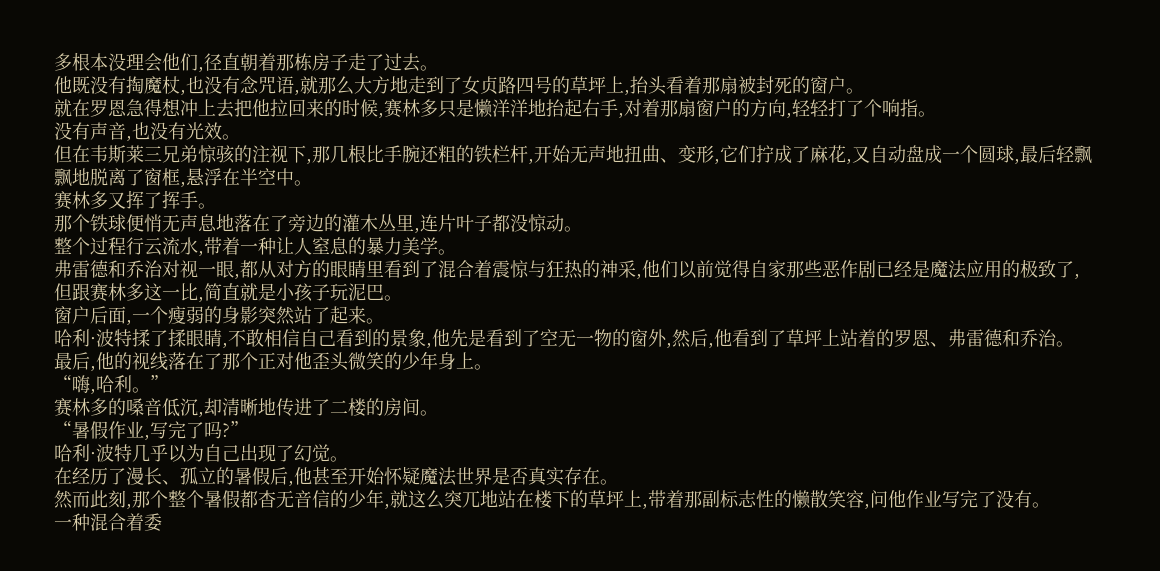多根本没理会他们,径直朝着那栋房子走了过去。
他既没有掏魔杖,也没有念咒语,就那么大方地走到了女贞路四号的草坪上,抬头看着那扇被封死的窗户。
就在罗恩急得想冲上去把他拉回来的时候,赛林多只是懒洋洋地抬起右手,对着那扇窗户的方向,轻轻打了个响指。
没有声音,也没有光效。
但在韦斯莱三兄弟惊骇的注视下,那几根比手腕还粗的铁栏杆,开始无声地扭曲、变形,它们拧成了麻花,又自动盘成一个圆球,最后轻飘飘地脱离了窗框,悬浮在半空中。
赛林多又挥了挥手。
那个铁球便悄无声息地落在了旁边的灌木丛里,连片叶子都没惊动。
整个过程行云流水,带着一种让人窒息的暴力美学。
弗雷德和乔治对视一眼,都从对方的眼睛里看到了混合着震惊与狂热的神采,他们以前觉得自家那些恶作剧已经是魔法应用的极致了,但跟赛林多这一比,简直就是小孩子玩泥巴。
窗户后面,一个瘦弱的身影突然站了起来。
哈利·波特揉了揉眼睛,不敢相信自己看到的景象,他先是看到了空无一物的窗外,然后,他看到了草坪上站着的罗恩、弗雷德和乔治。
最后,他的视线落在了那个正对他歪头微笑的少年身上。
“嗨,哈利。”
赛林多的嗓音低沉,却清晰地传进了二楼的房间。
“暑假作业,写完了吗?”
哈利·波特几乎以为自己出现了幻觉。
在经历了漫长、孤立的暑假后,他甚至开始怀疑魔法世界是否真实存在。
然而此刻,那个整个暑假都杳无音信的少年,就这么突兀地站在楼下的草坪上,带着那副标志性的懒散笑容,问他作业写完了没有。
一种混合着委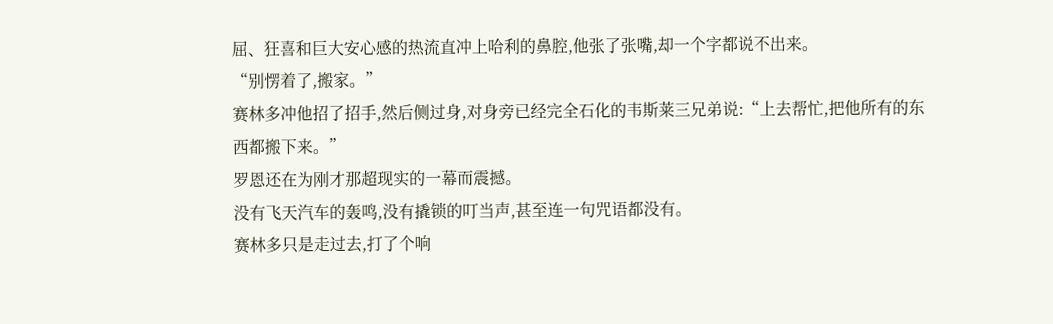屈、狂喜和巨大安心感的热流直冲上哈利的鼻腔,他张了张嘴,却一个字都说不出来。
“别愣着了,搬家。”
赛林多冲他招了招手,然后侧过身,对身旁已经完全石化的韦斯莱三兄弟说:“上去帮忙,把他所有的东西都搬下来。”
罗恩还在为刚才那超现实的一幕而震撼。
没有飞天汽车的轰鸣,没有撬锁的叮当声,甚至连一句咒语都没有。
赛林多只是走过去,打了个响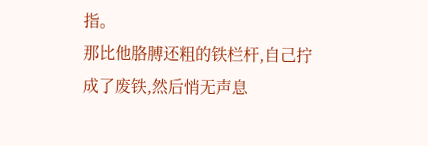指。
那比他胳膊还粗的铁栏杆,自己拧成了废铁,然后悄无声息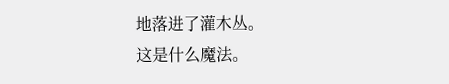地落进了灌木丛。
这是什么魔法。